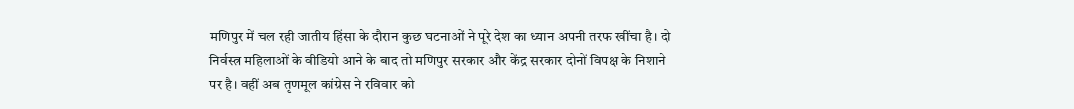मणिपुर में चल रही जातीय हिंसा के दौरान कुछ घटनाओं ने पूरे देश का ध्यान अपनी तरफ खींचा है। दो निर्वस्त्र महिलाओं के वीडियो आने के बाद तो मणिपुर सरकार और केंद्र सरकार दोनों विपक्ष के निशाने पर है। वहीं अब तृणमूल कांग्रेस ने रविवार को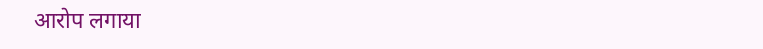आरोप लगाया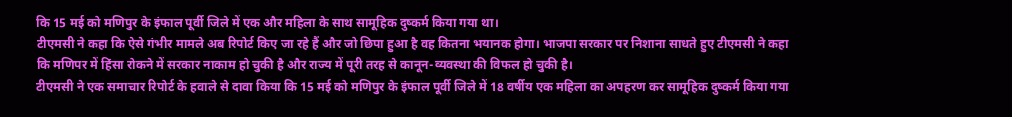कि 15 मई को मणिपुर के इंफाल पूर्वी जिले में एक और महिला के साथ सामूहिक दुष्कर्म किया गया था।
टीएमसी ने कहा कि ऐसे गंभीर मामले अब रिपोर्ट किए जा रहे हैं और जो छिपा हुआ है वह कितना भयानक होगा। भाजपा सरकार पर निशाना साधते हुए टीएमसी ने कहा कि मणिपर में हिंसा रोकने में सरकार नाकाम हो चुकी है और राज्य में पूरी तरह से कानून-व्यवस्था की विफल हो चुकी है।
टीएमसी ने एक समाचार रिपोर्ट के हवाले से दावा किया कि 15 मई को मणिपुर के इंफाल पूर्वी जिले में 18 वर्षीय एक महिला का अपहरण कर सामूहिक दुष्कर्म किया गया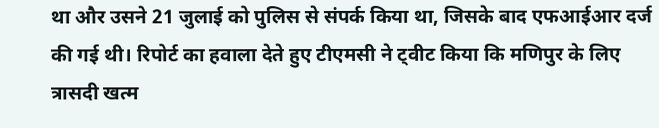था और उसने 21 जुलाई को पुलिस से संपर्क किया था, जिसके बाद एफआईआर दर्ज की गई थी। रिपोर्ट का हवाला देते हुए टीएमसी ने ट्वीट किया कि मणिपुर के लिए त्रासदी खत्म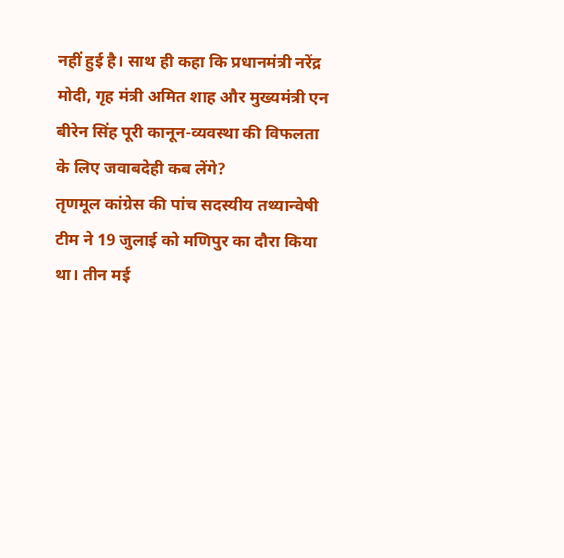नहीं हुई है। साथ ही कहा कि प्रधानमंत्री नरेंद्र मोदी, गृह मंत्री अमित शाह और मुख्यमंत्री एन बीरेन सिंह पूरी कानून-व्यवस्था की विफलता के लिए जवाबदेही कब लेंगे?
तृणमूल कांग्रेस की पांच सदस्यीय तथ्यान्वेषी टीम ने 19 जुलाई को मणिपुर का दौरा किया था। तीन मई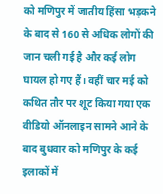को मणिपुर में जातीय हिंसा भड़कने के बाद से 160 से अधिक लोगों की जान चली गई है और कई लोग घायल हो गए हैं। वहीं चार मई को कथित तौर पर शूट किया गया एक वीडियो ऑनलाइन सामने आने के बाद बुधवार को मणिपुर के कई इलाकों में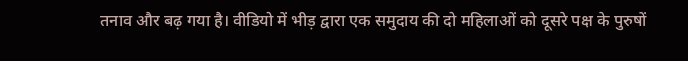तनाव और बढ़ गया है। वीडियो में भीड़ द्वारा एक समुदाय की दो महिलाओं को दूसरे पक्ष के पुरुषों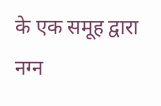के एक समूह द्वारा नग्न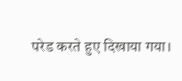परेड करते हुए दिखाया गया।